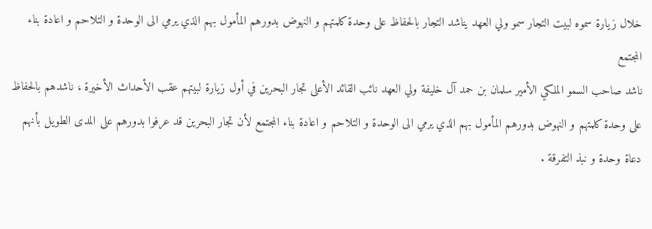خلال زيارة سموه لبيت التجار سمو ولي العهد يناشد التجار بالحفاظ على وحدة كلمتهم و النهوض بدورهم المأمول بهم الذي يرمي الى الوحدة و التلاحم و اعادة بناء المجتمع
ناشد صاحب السمو الملكي الأمير سلمان بن حمد آل خليفة ولي العهد نائب القائد الأعلى تجار البحرين في أول زيارة لبيتهم عقب الأحداث الأخيرة ، ناشدهم بالحفاظ على وحدة كلمتهم و النهوض بدورهم المأمول بهم الذي يرمي الى الوحدة و التلاحم و اعادة بناء المجتمع لأن تجار البحرين قد عرفوا بدورهم على المدى الطويل بأنهم دعاة وحدة و نبذ التفرقة .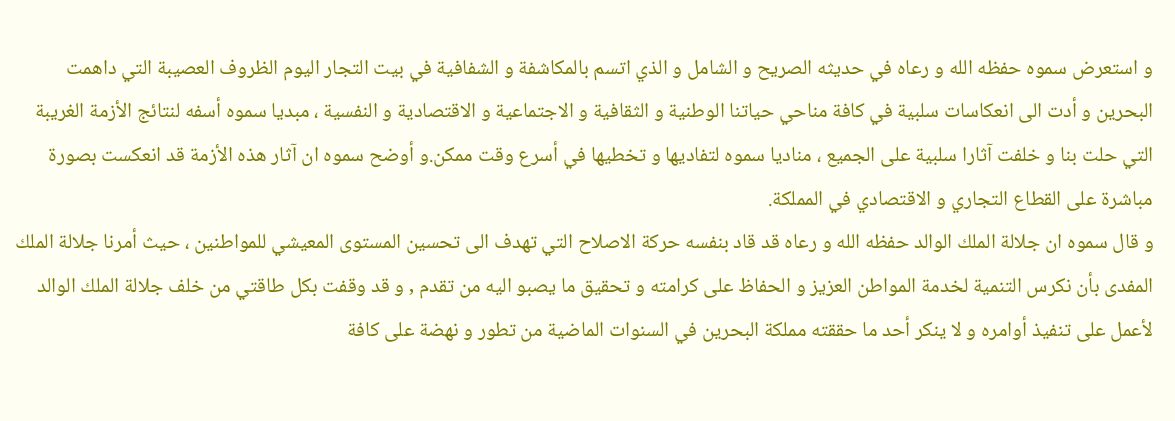و استعرض سموه حفظه الله و رعاه في حديثه الصريح و الشامل و الذي اتسم بالمكاشفة و الشفافية في بيت التجار اليوم الظروف العصيبة التي داهمت البحرين و أدت الى انعكاسات سلبية في كافة مناحي حياتنا الوطنية و الثقافية و الاجتماعية و الاقتصادية و النفسية ، مبديا سموه أسفه لنتائج الأزمة الغريبة التي حلت بنا و خلفت آثارا سلبية على الجميع ، مناديا سموه لتفاديها و تخطيها في أسرع وقت ممكن.و أوضح سموه ان آثار هذه الأزمة قد انعكست بصورة مباشرة على القطاع التجاري و الاقتصادي في المملكة.
و قال سموه ان جلالة الملك الوالد حفظه الله و رعاه قد قاد بنفسه حركة الاصلاح التي تهدف الى تحسين المستوى المعيشي للمواطنين ، حيث أمرنا جلالة الملك المفدى بأن نكرس التنمية لخدمة المواطن العزيز و الحفاظ على كرامته و تحقيق ما يصبو اليه من تقدم , و قد وقفت بكل طاقتي من خلف جلالة الملك الوالد لأعمل على تنفيذ أوامره و لا ينكر أحد ما حققته مملكة البحرين في السنوات الماضية من تطور و نهضة على كافة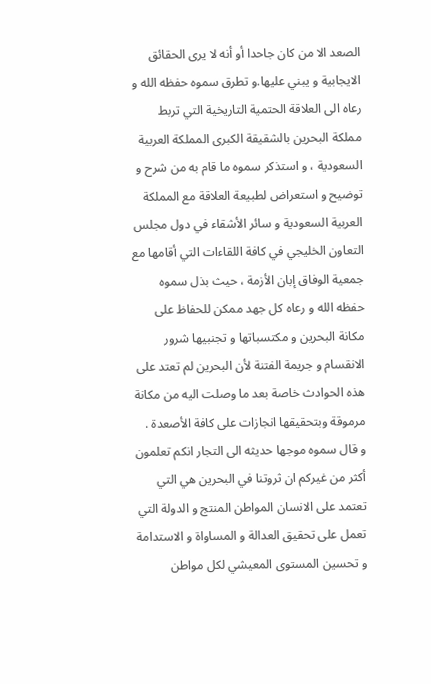الصعد الا من كان جاحدا أو أنه لا يرى الحقائق الايجابية و يبني عليها.و تطرق سموه حفظه الله و رعاه الى العلاقة الحتمية التاريخية التي تربط مملكة البحرين بالشقيقة الكبرى المملكة العربية السعودية ، و استذكر سموه ما قام به من شرح و توضيح و استعراض لطبيعة العلاقة مع المملكة العربية السعودية و سائر الأشقاء في دول مجلس التعاون الخليجي في كافة اللقاءات التي أقامها مع جمعية الوفاق إبان الأزمة ، حيث بذل سموه حفظه الله و رعاه كل جهد ممكن للحفاظ على مكانة البحرين و مكتسباتها و تجنبيها شرور الانقسام و جريمة الفتنة لأن البحرين لم تعتد على هذه الحوادث خاصة بعد ما وصلت اليه من مكانة مرموقة وبتحقيقها انجازات على كافة الأصعدة .
و قال سموه موجها حديثه الى التجار انكم تعلمون أكثر من غيركم ان ثروتنا في البحرين هي التي تعتمد على الانسان المواطن المنتج و الدولة التي تعمل على تحقيق العدالة و المساواة و الاستدامة و تحسين المستوى المعيشي لكل مواطن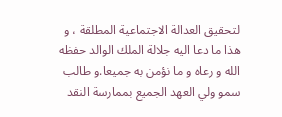لتحقيق العدالة الاجتماعية المطلقة ، و هذا ما دعا اليه جلالة الملك الوالد حفظه الله و رعاه و ما نؤمن به جميعا.و طالب سمو ولي العهد الجميع بممارسة النقد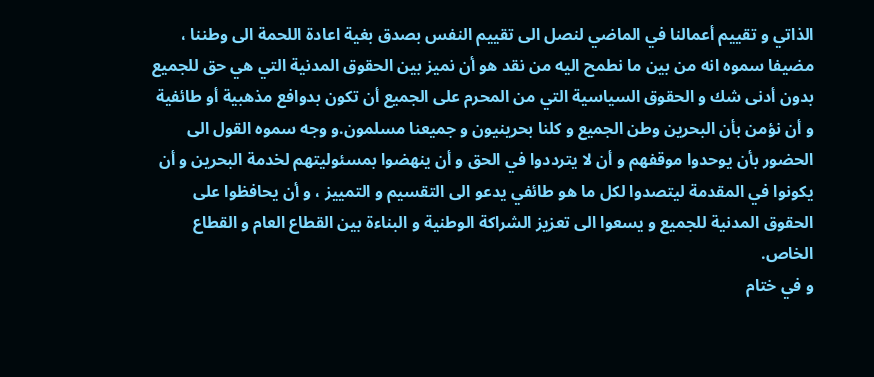الذاتي و تقييم أعمالنا في الماضي لنصل الى تقييم النفس بصدق بغية اعادة اللحمة الى وطننا ، مضيفا سموه انه من بين ما نطمح اليه من نقد هو أن نميز بين الحقوق المدنية التي هي حق للجميع بدون أدنى شك و الحقوق السياسية التي من المحرم على الجميع أن تكون بدوافع مذهبية أو طائفية و أن نؤمن بأن البحرين وطن الجميع و كلنا بحرينيون و جميعنا مسلمون.و وجه سموه القول الى الحضور بأن يوحدوا موقفهم و أن لا يترددوا في الحق و أن ينهضوا بمسئوليتهم لخدمة البحرين و أن يكونوا في المقدمة ليتصدوا لكل ما هو طائفي يدعو الى التقسيم و التمييز ، و أن يحافظوا على الحقوق المدنية للجميع و يسعوا الى تعزيز الشراكة الوطنية و البناءة بين القطاع العام و القطاع الخاص.
و في ختام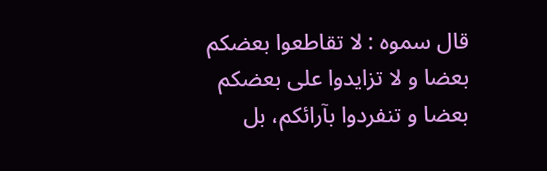قال سموه : لا تقاطعوا بعضكم بعضا و لا تزايدوا على بعضكم بعضا و تنفردوا بآرائكم، بل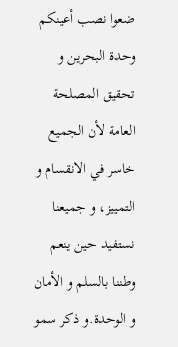ضعوا نصب أعينكم وحدة البحرين و تحقيق المصلحة العامة لأن الجميع خاسر في الانقسام و التمييز، و جميعنا نستفيد حين ينعم وطننا بالسلم و الأمان و الوحدة.و ذكر سمو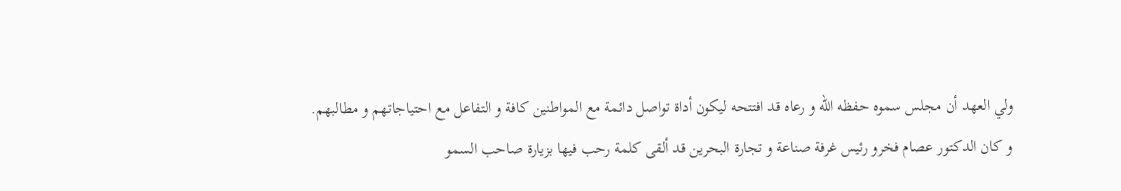ولي العهد أن مجلس سموه حفظه الله و رعاه قد افتتحه ليكون أداة تواصل دائمة مع المواطنين كافة و التفاعل مع احتياجاتهم و مطالبهم.
و كان الدكتور عصام فخرو رئيس غرفة صناعة و تجارة البحرين قد ألقى كلمة رحب فيها بزيارة صاحب السمو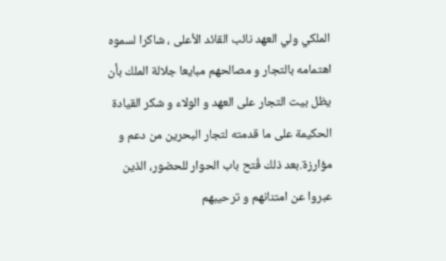الملكي ولي العهد نائب القائد الأعلى ، شاكرا لسموه اهتمامه بالتجار و مصالحهم مبايعا جلالة الملك بأن يظل بيت التجار على العهد و الولاء و شكر القيادة الحكيمة على ما قدمته لتجار البحرين من دعم و مؤارزة.بعد ذلك فُتح باب الحوار للحضور، الذين عبروا عن امتنانهم و ترحيبهم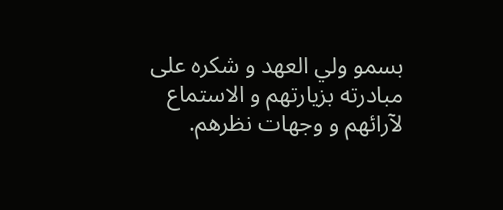بسمو ولي العهد و شكره على مبادرته بزيارتهم و الاستماع لآرائهم و وجهات نظرهم.